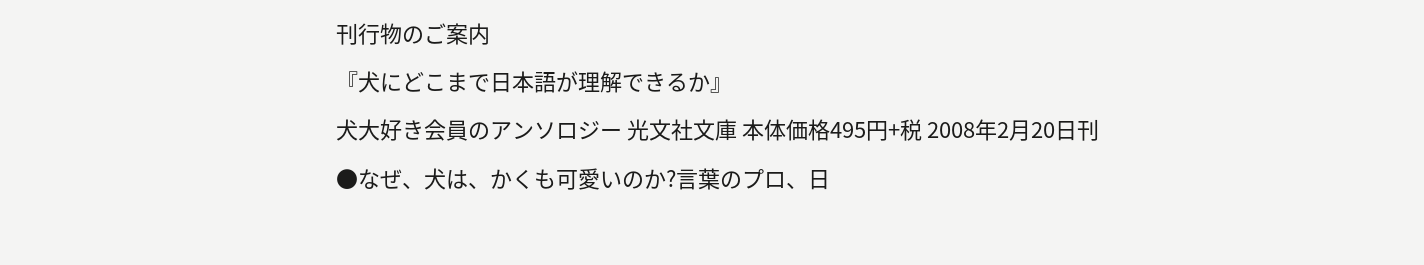刊行物のご案内

『犬にどこまで日本語が理解できるか』

犬大好き会員のアンソロジー 光文社文庫 本体価格495円+税 2008年2月20日刊

●なぜ、犬は、かくも可愛いのか?言葉のプロ、日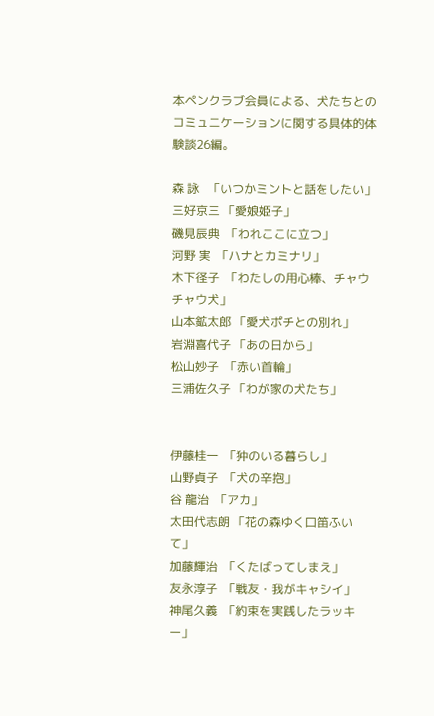本ペンクラブ会員による、犬たちとのコミュニケーションに関する具体的体験談26編。

森 詠   「いつかミントと話をしたい」
三好京三 「愛娘姫子」
磯見辰典  「われここに立つ」
河野 実  「ハナとカミナリ」
木下径子  「わたしの用心棒、チャウチャウ犬」
山本鉱太郎 「愛犬ポチとの別れ」
岩淵喜代子 「あの日から」
松山妙子  「赤い首輪」
三浦佐久子 「わが家の犬たち」


伊藤桂一  「狆のいる暮らし」
山野貞子  「犬の辛抱」
谷 龍治  「アカ」
太田代志朗 「花の森ゆく口笛ふいて」
加藤輝治  「くたばってしまえ」
友永淳子  「戦友・我がキャシイ」
神尾久義  「約束を実践したラッキー」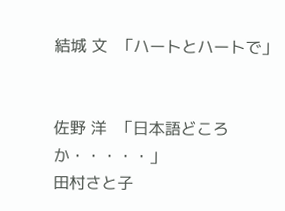結城 文  「ハートとハートで」


佐野 洋  「日本語どころか・・・・・」
田村さと子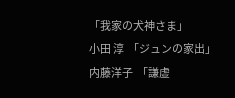「我家の犬神さま」
小田 淳  「ジュンの家出」
内藤洋子  「謙虚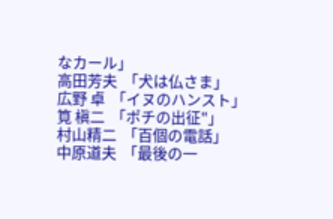なカール」
高田芳夫  「犬は仏さま」
広野 卓  「イヌのハンスト」
筧 槇二  「ポチの出征"」
村山精二  「百個の電話」
中原道夫  「最後の一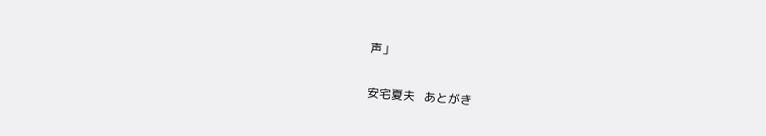声」


安宅夏夫   あとがき